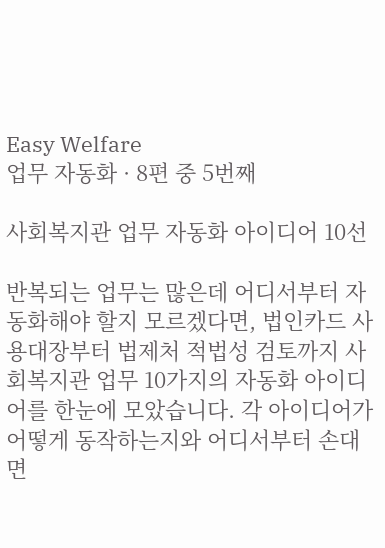Easy Welfare
업무 자동화 · 8편 중 5번째

사회복지관 업무 자동화 아이디어 10선

반복되는 업무는 많은데 어디서부터 자동화해야 할지 모르겠다면, 법인카드 사용대장부터 법제처 적법성 검토까지 사회복지관 업무 10가지의 자동화 아이디어를 한눈에 모았습니다. 각 아이디어가 어떻게 동작하는지와 어디서부터 손대면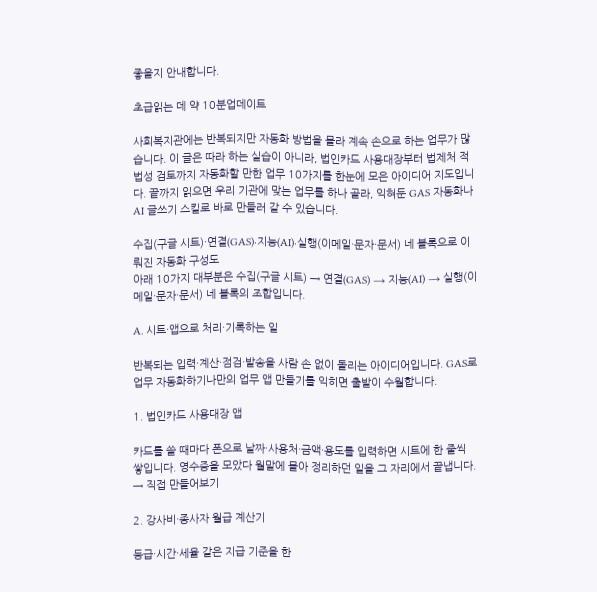좋을지 안내합니다.

초급읽는 데 약 10분업데이트

사회복지관에는 반복되지만 자동화 방법을 몰라 계속 손으로 하는 업무가 많습니다. 이 글은 따라 하는 실습이 아니라, 법인카드 사용대장부터 법제처 적법성 검토까지 자동화할 만한 업무 10가지를 한눈에 모은 아이디어 지도입니다. 끝까지 읽으면 우리 기관에 맞는 업무를 하나 골라, 익혀둔 GAS 자동화나 AI 글쓰기 스킬로 바로 만들러 갈 수 있습니다.

수집(구글 시트)·연결(GAS)·지능(AI)·실행(이메일·문자·문서) 네 블록으로 이뤄진 자동화 구성도
아래 10가지 대부분은 수집(구글 시트) → 연결(GAS) → 지능(AI) → 실행(이메일·문자·문서) 네 블록의 조합입니다.

A. 시트·앱으로 처리·기록하는 일

반복되는 입력·계산·점검·발송을 사람 손 없이 돌리는 아이디어입니다. GAS로 업무 자동화하기나만의 업무 앱 만들기를 익히면 출발이 수월합니다.

1. 법인카드 사용대장 앱

카드를 쓸 때마다 폰으로 날짜·사용처·금액·용도를 입력하면 시트에 한 줄씩 쌓입니다. 영수증을 모았다 월말에 몰아 정리하던 일을 그 자리에서 끝냅니다. → 직접 만들어보기

2. 강사비·종사자 월급 계산기

등급·시간·세율 같은 지급 기준을 한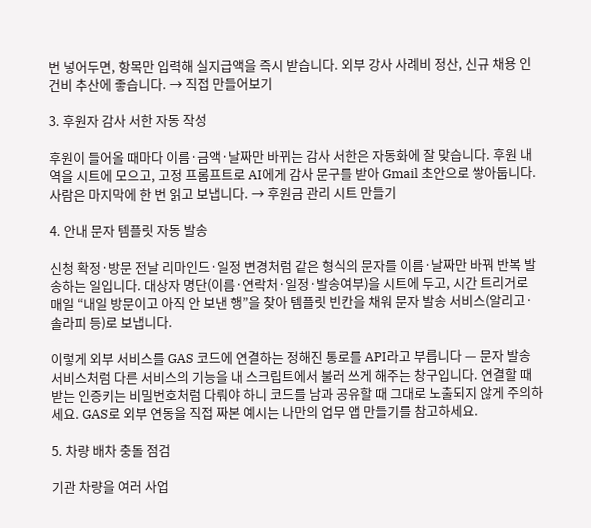번 넣어두면, 항목만 입력해 실지급액을 즉시 받습니다. 외부 강사 사례비 정산, 신규 채용 인건비 추산에 좋습니다. → 직접 만들어보기

3. 후원자 감사 서한 자동 작성

후원이 들어올 때마다 이름·금액·날짜만 바뀌는 감사 서한은 자동화에 잘 맞습니다. 후원 내역을 시트에 모으고, 고정 프롬프트로 AI에게 감사 문구를 받아 Gmail 초안으로 쌓아둡니다. 사람은 마지막에 한 번 읽고 보냅니다. → 후원금 관리 시트 만들기

4. 안내 문자 템플릿 자동 발송

신청 확정·방문 전날 리마인드·일정 변경처럼 같은 형식의 문자를 이름·날짜만 바꿔 반복 발송하는 일입니다. 대상자 명단(이름·연락처·일정·발송여부)을 시트에 두고, 시간 트리거로 매일 “내일 방문이고 아직 안 보낸 행”을 찾아 템플릿 빈칸을 채워 문자 발송 서비스(알리고·솔라피 등)로 보냅니다.

이렇게 외부 서비스를 GAS 코드에 연결하는 정해진 통로를 API라고 부릅니다 — 문자 발송 서비스처럼 다른 서비스의 기능을 내 스크립트에서 불러 쓰게 해주는 창구입니다. 연결할 때 받는 인증키는 비밀번호처럼 다뤄야 하니 코드를 남과 공유할 때 그대로 노출되지 않게 주의하세요. GAS로 외부 연동을 직접 짜본 예시는 나만의 업무 앱 만들기를 참고하세요.

5. 차량 배차 충돌 점검

기관 차량을 여러 사업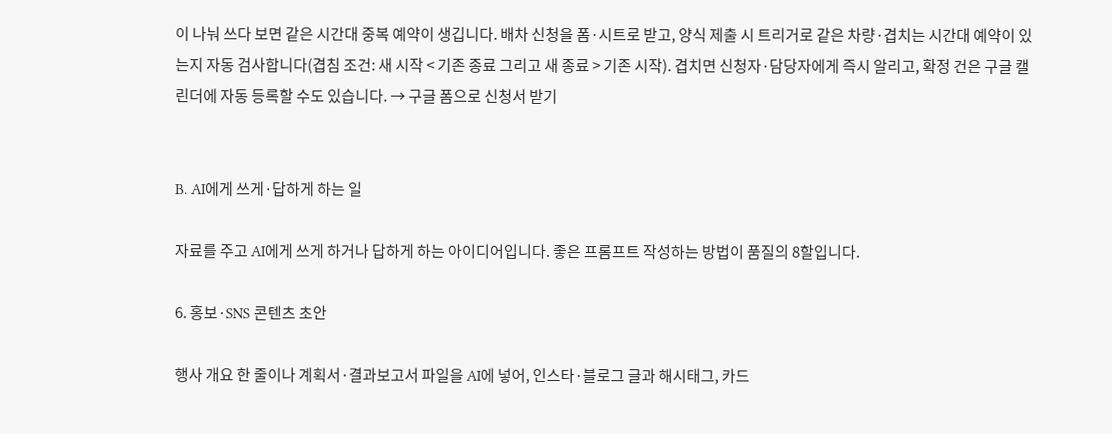이 나눠 쓰다 보면 같은 시간대 중복 예약이 생깁니다. 배차 신청을 폼·시트로 받고, 양식 제출 시 트리거로 같은 차량·겹치는 시간대 예약이 있는지 자동 검사합니다(겹침 조건: 새 시작 < 기존 종료 그리고 새 종료 > 기존 시작). 겹치면 신청자·담당자에게 즉시 알리고, 확정 건은 구글 캘린더에 자동 등록할 수도 있습니다. → 구글 폼으로 신청서 받기


B. AI에게 쓰게·답하게 하는 일

자료를 주고 AI에게 쓰게 하거나 답하게 하는 아이디어입니다. 좋은 프롬프트 작성하는 방법이 품질의 8할입니다.

6. 홍보·SNS 콘텐츠 초안

행사 개요 한 줄이나 계획서·결과보고서 파일을 AI에 넣어, 인스타·블로그 글과 해시태그, 카드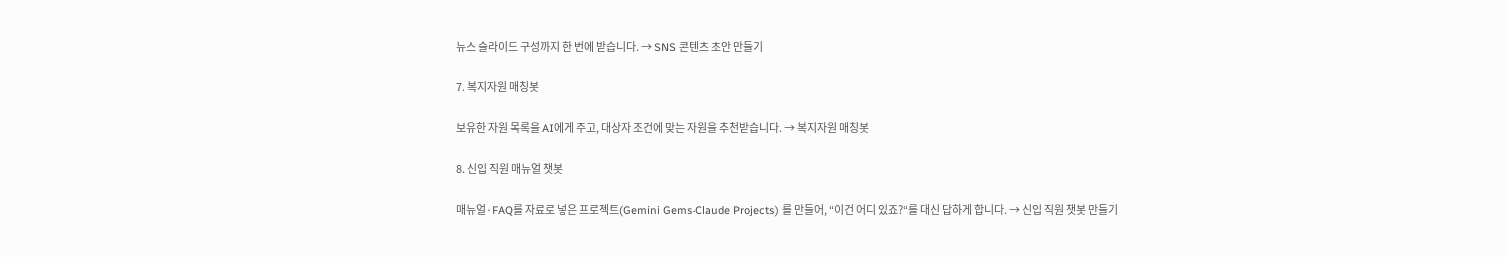뉴스 슬라이드 구성까지 한 번에 받습니다. → SNS 콘텐츠 초안 만들기

7. 복지자원 매칭봇

보유한 자원 목록을 AI에게 주고, 대상자 조건에 맞는 자원을 추천받습니다. → 복지자원 매칭봇

8. 신입 직원 매뉴얼 챗봇

매뉴얼·FAQ를 자료로 넣은 프로젝트(Gemini Gems·Claude Projects) 를 만들어, “이건 어디 있죠?“를 대신 답하게 합니다. → 신입 직원 챗봇 만들기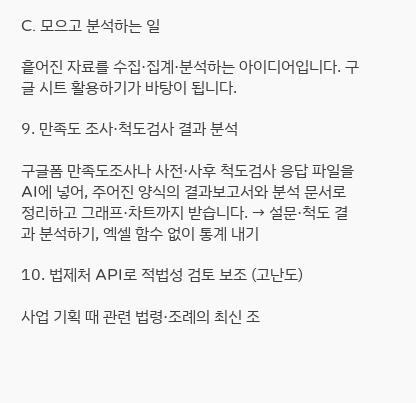C. 모으고 분석하는 일

흩어진 자료를 수집·집계·분석하는 아이디어입니다. 구글 시트 활용하기가 바탕이 됩니다.

9. 만족도 조사·척도검사 결과 분석

구글폼 만족도조사나 사전·사후 척도검사 응답 파일을 AI에 넣어, 주어진 양식의 결과보고서와 분석 문서로 정리하고 그래프·차트까지 받습니다. → 설문·척도 결과 분석하기, 엑셀 함수 없이 통계 내기

10. 법제처 API로 적법성 검토 보조 (고난도)

사업 기획 때 관련 법령·조례의 최신 조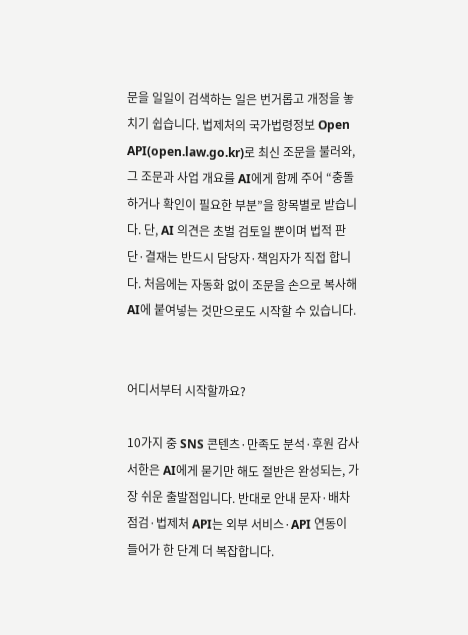문을 일일이 검색하는 일은 번거롭고 개정을 놓치기 쉽습니다. 법제처의 국가법령정보 Open API(open.law.go.kr)로 최신 조문을 불러와, 그 조문과 사업 개요를 AI에게 함께 주어 “충돌하거나 확인이 필요한 부분”을 항목별로 받습니다. 단, AI 의견은 초벌 검토일 뿐이며 법적 판단·결재는 반드시 담당자·책임자가 직접 합니다. 처음에는 자동화 없이 조문을 손으로 복사해 AI에 붙여넣는 것만으로도 시작할 수 있습니다.


어디서부터 시작할까요?

10가지 중 SNS 콘텐츠·만족도 분석·후원 감사 서한은 AI에게 묻기만 해도 절반은 완성되는, 가장 쉬운 출발점입니다. 반대로 안내 문자·배차 점검·법제처 API는 외부 서비스·API 연동이 들어가 한 단계 더 복잡합니다.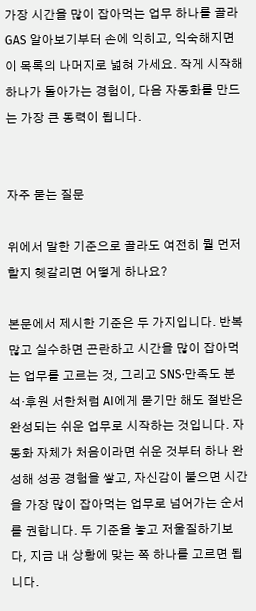가장 시간을 많이 잡아먹는 업무 하나를 골라 GAS 알아보기부터 손에 익히고, 익숙해지면 이 목록의 나머지로 넓혀 가세요. 작게 시작해 하나가 돌아가는 경험이, 다음 자동화를 만드는 가장 큰 동력이 됩니다.


자주 묻는 질문

위에서 말한 기준으로 골라도 여전히 뭘 먼저 할지 헷갈리면 어떻게 하나요?

본문에서 제시한 기준은 두 가지입니다. 반복 많고 실수하면 곤란하고 시간을 많이 잡아먹는 업무를 고르는 것, 그리고 SNS·만족도 분석·후원 서한처럼 AI에게 묻기만 해도 절반은 완성되는 쉬운 업무로 시작하는 것입니다. 자동화 자체가 처음이라면 쉬운 것부터 하나 완성해 성공 경험을 쌓고, 자신감이 붙으면 시간을 가장 많이 잡아먹는 업무로 넘어가는 순서를 권합니다. 두 기준을 놓고 저울질하기보다, 지금 내 상황에 맞는 쪽 하나를 고르면 됩니다.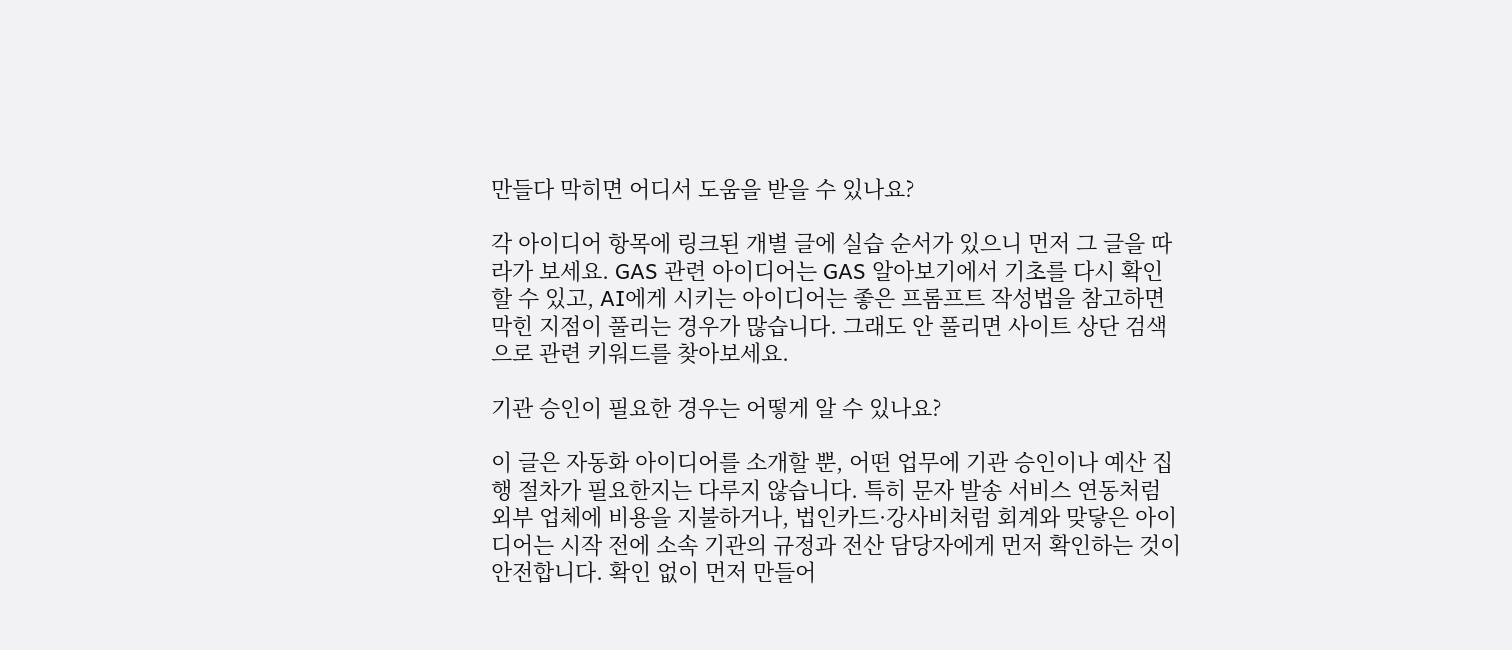만들다 막히면 어디서 도움을 받을 수 있나요?

각 아이디어 항목에 링크된 개별 글에 실습 순서가 있으니 먼저 그 글을 따라가 보세요. GAS 관련 아이디어는 GAS 알아보기에서 기초를 다시 확인할 수 있고, AI에게 시키는 아이디어는 좋은 프롬프트 작성법을 참고하면 막힌 지점이 풀리는 경우가 많습니다. 그래도 안 풀리면 사이트 상단 검색으로 관련 키워드를 찾아보세요.

기관 승인이 필요한 경우는 어떻게 알 수 있나요?

이 글은 자동화 아이디어를 소개할 뿐, 어떤 업무에 기관 승인이나 예산 집행 절차가 필요한지는 다루지 않습니다. 특히 문자 발송 서비스 연동처럼 외부 업체에 비용을 지불하거나, 법인카드·강사비처럼 회계와 맞닿은 아이디어는 시작 전에 소속 기관의 규정과 전산 담당자에게 먼저 확인하는 것이 안전합니다. 확인 없이 먼저 만들어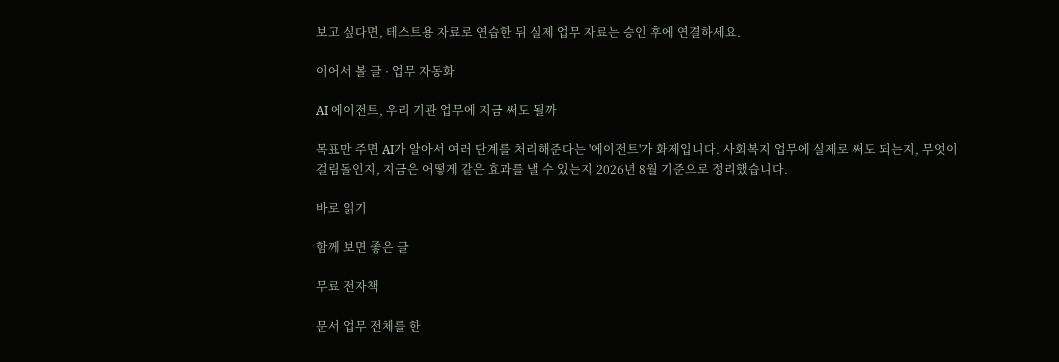보고 싶다면, 테스트용 자료로 연습한 뒤 실제 업무 자료는 승인 후에 연결하세요.

이어서 볼 글 · 업무 자동화

AI 에이전트, 우리 기관 업무에 지금 써도 될까

목표만 주면 AI가 알아서 여러 단계를 처리해준다는 '에이전트'가 화제입니다. 사회복지 업무에 실제로 써도 되는지, 무엇이 걸림돌인지, 지금은 어떻게 같은 효과를 낼 수 있는지 2026년 8월 기준으로 정리했습니다.

바로 읽기

함께 보면 좋은 글

무료 전자책

문서 업무 전체를 한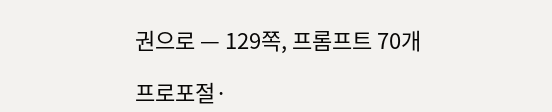권으로 — 129쪽, 프롬프트 70개

프로포절·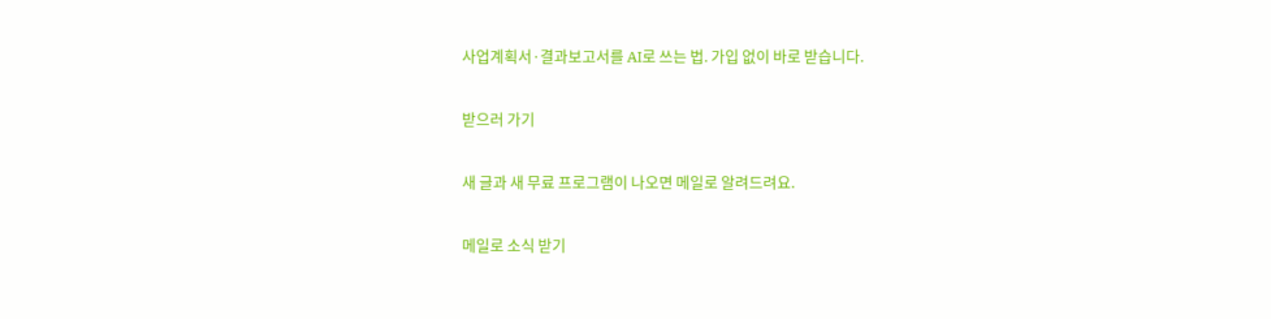사업계획서·결과보고서를 AI로 쓰는 법. 가입 없이 바로 받습니다.

받으러 가기

새 글과 새 무료 프로그램이 나오면 메일로 알려드려요.

메일로 소식 받기